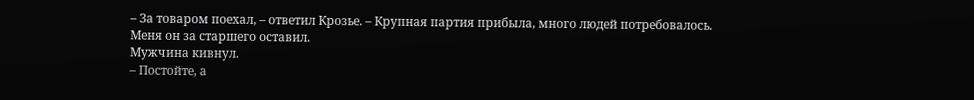– За товаром поехал, – ответил Крозье. – Крупная партия прибыла, много людей потребовалось. Меня он за старшего оставил.
Мужчина кивнул.
– Постойте, а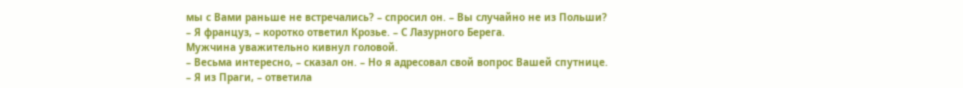мы с Вами раньше не встречались? – спросил он. – Вы случайно не из Польши?
– Я француз, – коротко ответил Крозье. – С Лазурного Берега.
Мужчина уважительно кивнул головой.
– Весьма интересно, – сказал он. – Но я адресовал свой вопрос Вашей спутнице.
– Я из Праги, – ответила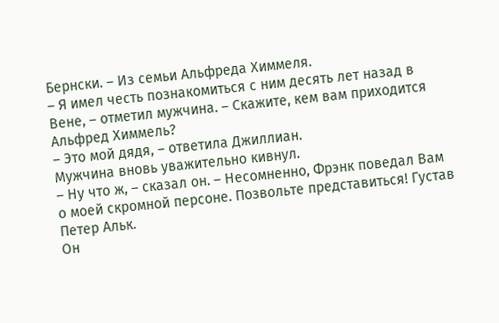Бернски. – Из семьи Альфреда Химмеля.
– Я имел честь познакомиться с ним десять лет назад в Вене, – отметил мужчина. – Скажите, кем вам приходится Альфред Химмель?
– Это мой дядя, – ответила Джиллиан.
Мужчина вновь уважительно кивнул.
– Ну что ж, – сказал он. – Несомненно, Фрэнк поведал Вам о моей скромной персоне. Позвольте представиться! Густав Петер Альк.
Он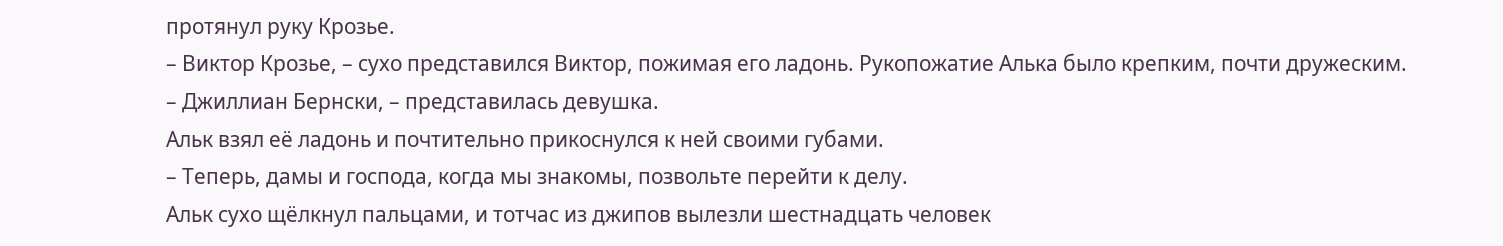протянул руку Крозье.
– Виктор Крозье, – сухо представился Виктор, пожимая его ладонь. Рукопожатие Алька было крепким, почти дружеским.
– Джиллиан Бернски, – представилась девушка.
Альк взял её ладонь и почтительно прикоснулся к ней своими губами.
– Теперь, дамы и господа, когда мы знакомы, позвольте перейти к делу.
Альк сухо щёлкнул пальцами, и тотчас из джипов вылезли шестнадцать человек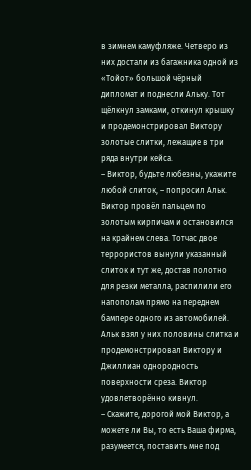в зимнем камуфляже. Четверо из них достали из багажника одной из «Тойот» большой чёрный дипломат и поднесли Альку. Тот щёлкнул замками, откинул крышку и продемонстрировал Виктору золотые слитки, лежащие в три ряда внутри кейса.
– Виктор, будьте любезны, укажите любой слиток, – попросил Альк.
Виктор провёл пальцем по золотым кирпичам и остановился на крайнем слева. Тотчас двое террористов вынули указанный слиток и тут же, достав полотно для резки металла, распилили его напополам прямо на переднем бампере одного из автомобилей. Альк взял у них половины слитка и продемонстрировал Виктору и Джиллиан однородность поверхности среза. Виктор удовлетворённо кивнул.
– Скажите, дорогой мой Виктор, а можете ли Вы, то есть Ваша фирма, разумеется, поставить мне под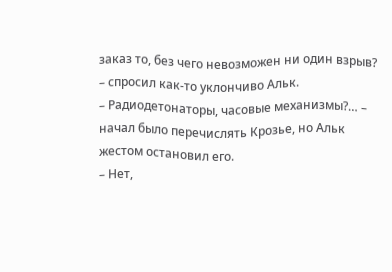заказ то, без чего невозможен ни один взрыв? – спросил как-то уклончиво Альк.
– Радиодетонаторы, часовые механизмы?… – начал было перечислять Крозье, но Альк жестом остановил его.
– Нет,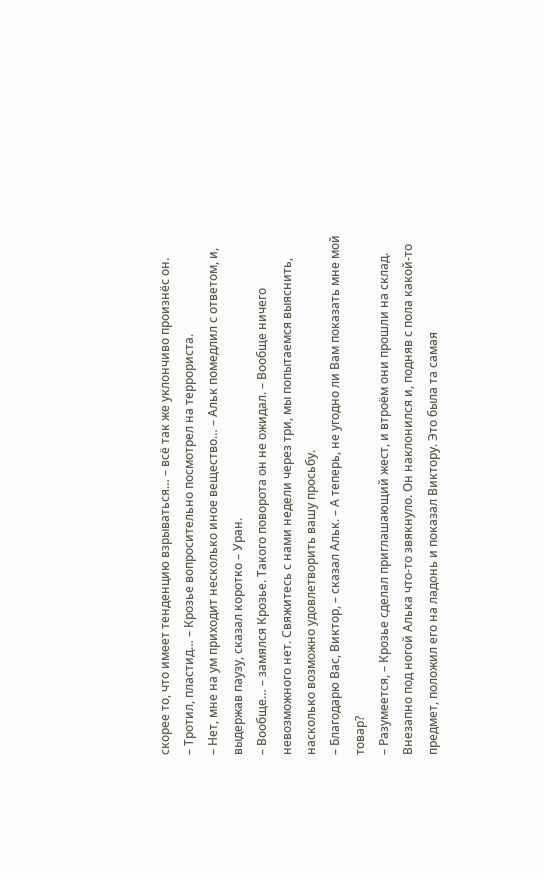скорее то, что имеет тенденцию взрываться… – всё так же уклончиво произнёс он.
– Тротил, пластид… – Крозье вопросительно посмотрел на террориста.
– Нет, мне на ум приходит несколько иное вещество… – Альк помедлил с ответом, и, выдержав паузу, сказал коротко – Уран.
– Вообще… – замялся Крозье. Такого поворота он не ожидал. – Вообще ничего невозможного нет. Свяжитесь с нами недели через три, мы попытаемся выяснить, насколько возможно удовлетворить вашу просьбу.
– Благодарю Вас, Виктор, – сказал Альк. – А теперь, не угодно ли Вам показать мне мой товар?
– Разумеется, – Крозье сделал приглашающий жест, и втроём они прошли на склад.
Внезапно под ногой Алька что-то звякнуло. Он наклонился и, подняв с пола какой-то предмет, положил его на ладонь и показал Виктору. Это была та самая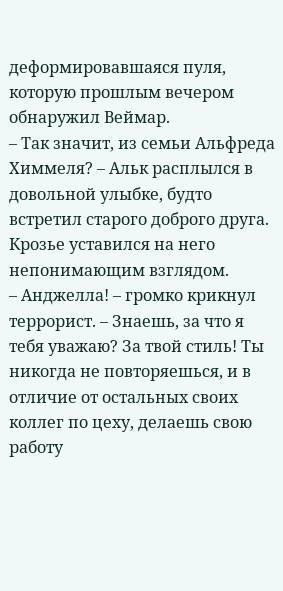деформировавшаяся пуля, которую прошлым вечером обнаружил Веймар.
– Так значит, из семьи Альфреда Химмеля? – Альк расплылся в довольной улыбке, будто встретил старого доброго друга.
Крозье уставился на него непонимающим взглядом.
– Анджелла! – громко крикнул террорист. – Знаешь, за что я тебя уважаю? За твой стиль! Ты никогда не повторяешься, и в отличие от остальных своих коллег по цеху, делаешь свою работу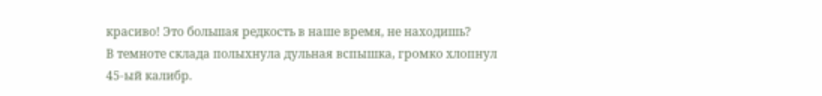красиво! Это большая редкость в наше время, не находишь?
В темноте склада полыхнула дульная вспышка, громко хлопнул 45-ый калибр.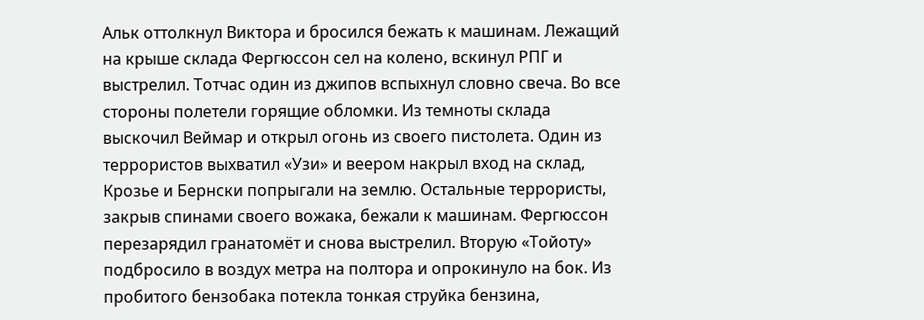Альк оттолкнул Виктора и бросился бежать к машинам. Лежащий на крыше склада Фергюссон сел на колено, вскинул РПГ и выстрелил. Тотчас один из джипов вспыхнул словно свеча. Во все стороны полетели горящие обломки. Из темноты склада выскочил Веймар и открыл огонь из своего пистолета. Один из террористов выхватил «Узи» и веером накрыл вход на склад, Крозье и Бернски попрыгали на землю. Остальные террористы, закрыв спинами своего вожака, бежали к машинам. Фергюссон перезарядил гранатомёт и снова выстрелил. Вторую «Тойоту» подбросило в воздух метра на полтора и опрокинуло на бок. Из пробитого бензобака потекла тонкая струйка бензина,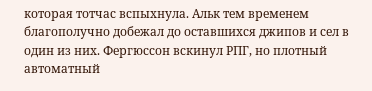которая тотчас вспыхнула. Альк тем временем благополучно добежал до оставшихся джипов и сел в один из них. Фергюссон вскинул РПГ, но плотный автоматный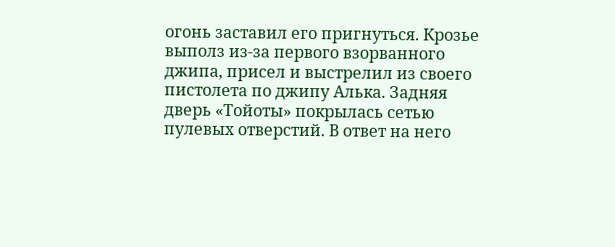огонь заставил его пригнуться. Крозье выполз из-за первого взорванного джипа, присел и выстрелил из своего пистолета по джипу Алька. Задняя дверь «Тойоты» покрылась сетью пулевых отверстий. В ответ на него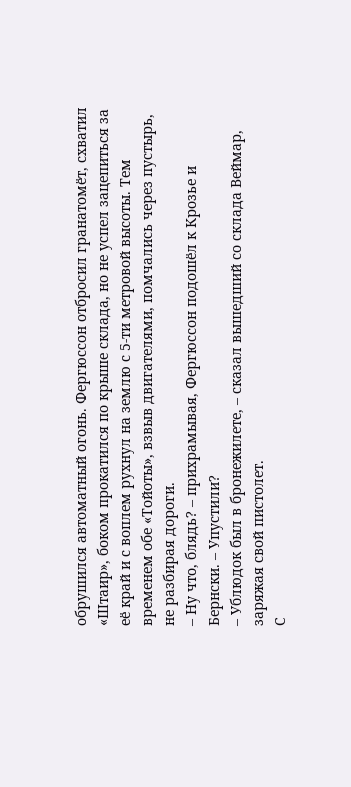обрушился автоматный огонь. Фергюссон отбросил гранатомёт, схватил «Штаир», боком прокатился по крыше склада, но не успел зацепиться за её край и с воплем рухнул на землю с 5-ти метровой высоты. Тем временем обе «Тойоты», взвыв двигателями, помчались через пустырь, не разбирая дороги.
– Ну что, блядь? – прихрамывая, Фергюссон подошёл к Крозье и Бернски. – Упустили?
– Ублюдок был в бронежилете, – сказал вышедший со склада Веймар, заряжая свой пистолет.
С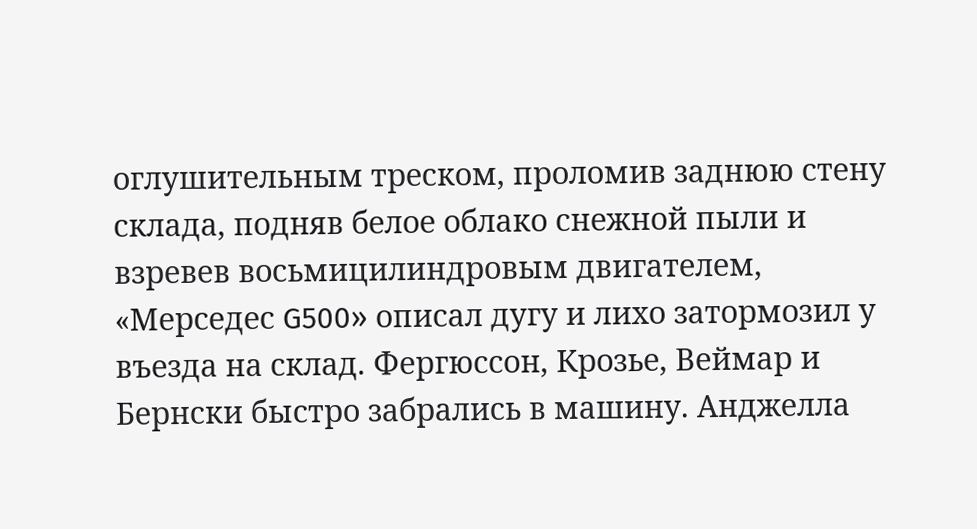оглушительным треском, проломив заднюю стену склада, подняв белое облако снежной пыли и взревев восьмицилиндровым двигателем, «Мерседес G500» описал дугу и лихо затормозил у въезда на склад. Фергюссон, Крозье, Веймар и Бернски быстро забрались в машину. Анджелла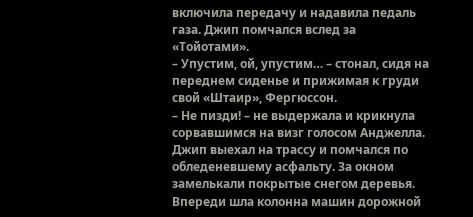включила передачу и надавила педаль газа. Джип помчался вслед за «Тойотами».
– Упустим, ой, упустим… – стонал, сидя на переднем сиденье и прижимая к груди свой «Штаир», Фергюссон.
– Не пизди! – не выдержала и крикнула сорвавшимся на визг голосом Анджелла.
Джип выехал на трассу и помчался по обледеневшему асфальту. За окном замелькали покрытые снегом деревья. Впереди шла колонна машин дорожной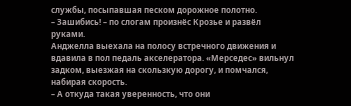службы, посыпавшая песком дорожное полотно.
– Зашибись! – по слогам произнёс Крозье и развёл руками.
Анджелла выехала на полосу встречного движения и вдавила в пол педаль акселератора. «Мерседес» вильнул задком, выезжая на скользкую дорогу, и помчался, набирая скорость.
– А откуда такая уверенность, что они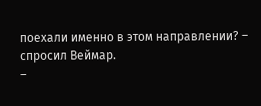поехали именно в этом направлении? – спросил Веймар.
–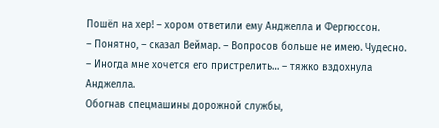Пошёл на хер! – хором ответили ему Анджелла и Фергюссон.
– Понятно, – сказал Веймар. – Вопросов больше не имею. Чудесно.
– Иногда мне хочется его пристрелить… – тяжко вздохнула Анджелла.
Обогнав спецмашины дорожной службы,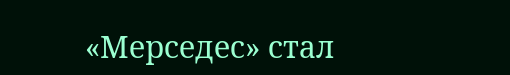«Мерседес» стал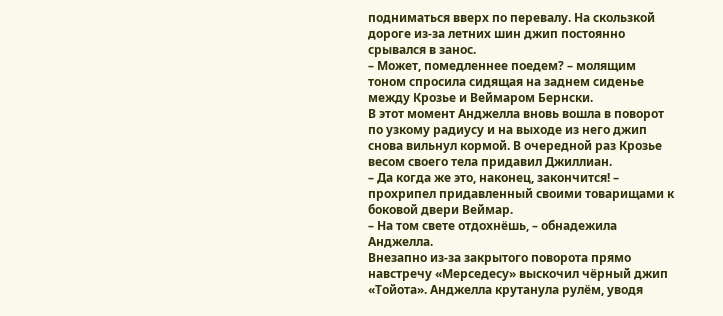подниматься вверх по перевалу. На скользкой дороге из-за летних шин джип постоянно срывался в занос.
– Может, помедленнее поедем? – молящим тоном спросила сидящая на заднем сиденье между Крозье и Веймаром Бернски.
В этот момент Анджелла вновь вошла в поворот по узкому радиусу и на выходе из него джип снова вильнул кормой. В очередной раз Крозье весом своего тела придавил Джиллиан.
– Да когда же это, наконец, закончится! – прохрипел придавленный своими товарищами к боковой двери Веймар.
– На том свете отдохнёшь, – обнадежила Анджелла.
Внезапно из-за закрытого поворота прямо навстречу «Мерседесу» выскочил чёрный джип «Тойота». Анджелла крутанула рулём, уводя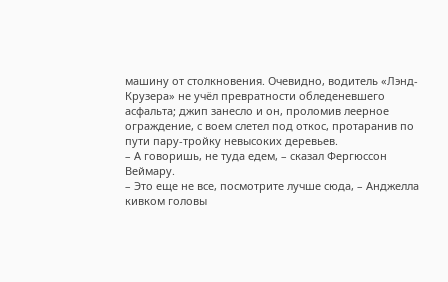машину от столкновения. Очевидно, водитель «Лэнд-Крузера» не учёл превратности обледеневшего асфальта; джип занесло и он, проломив леерное ограждение, с воем слетел под откос, протаранив по пути пару-тройку невысоких деревьев.
– А говоришь, не туда едем, – сказал Фергюссон Веймару.
– Это еще не все, посмотрите лучше сюда, – Анджелла кивком головы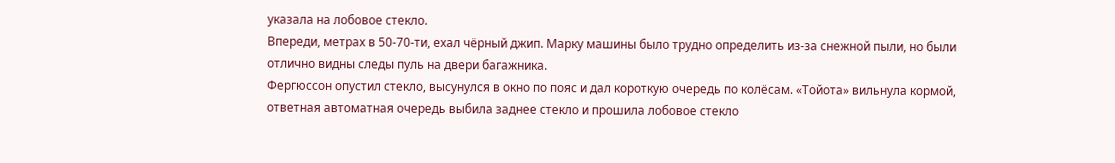указала на лобовое стекло.
Впереди, метрах в 50-70-ти, ехал чёрный джип. Марку машины было трудно определить из-за снежной пыли, но были отлично видны следы пуль на двери багажника.
Фергюссон опустил стекло, высунулся в окно по пояс и дал короткую очередь по колёсам. «Тойота» вильнула кормой, ответная автоматная очередь выбила заднее стекло и прошила лобовое стекло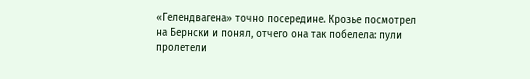«Гелендвагена» точно посередине. Крозье посмотрел на Бернски и понял, отчего она так побелела: пули пролетели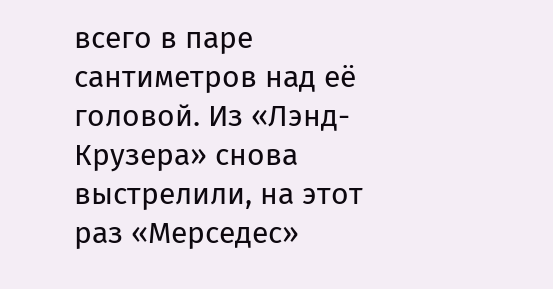всего в паре сантиметров над её головой. Из «Лэнд-Крузера» снова выстрелили, на этот раз «Мерседес»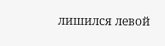лишился левой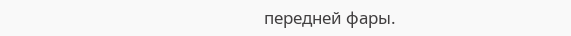передней фары.